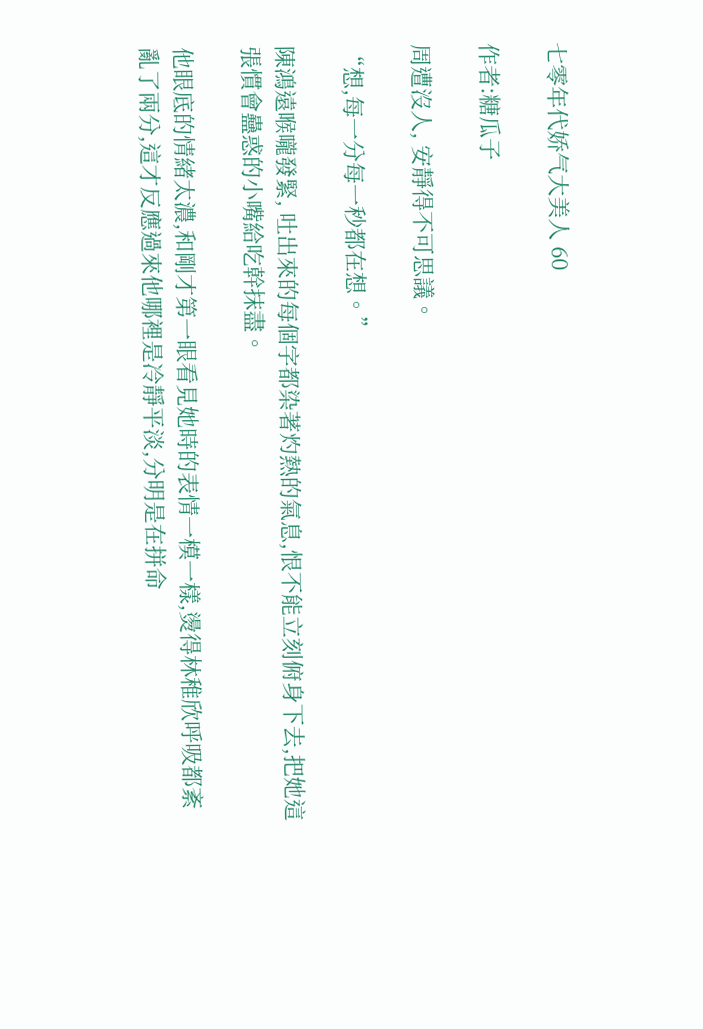七零年代娇气大美人 60

作者:糖瓜子

周遭沒人, 安靜得不可思議。

“想,每一分每一秒都在想。”

陳鴻遠喉嚨發緊, 吐出來的每個字都染著灼熱的氣息,恨不能立刻俯身下去,把她這張慣會蠱惑的小嘴給吃幹抹盡。

他眼底的情緒太濃,和剛才第一眼看見她時的表情一模一樣,燙得林稚欣呼吸都紊亂了兩分,這才反應過來他哪裡是冷靜平淡,分明是在拼命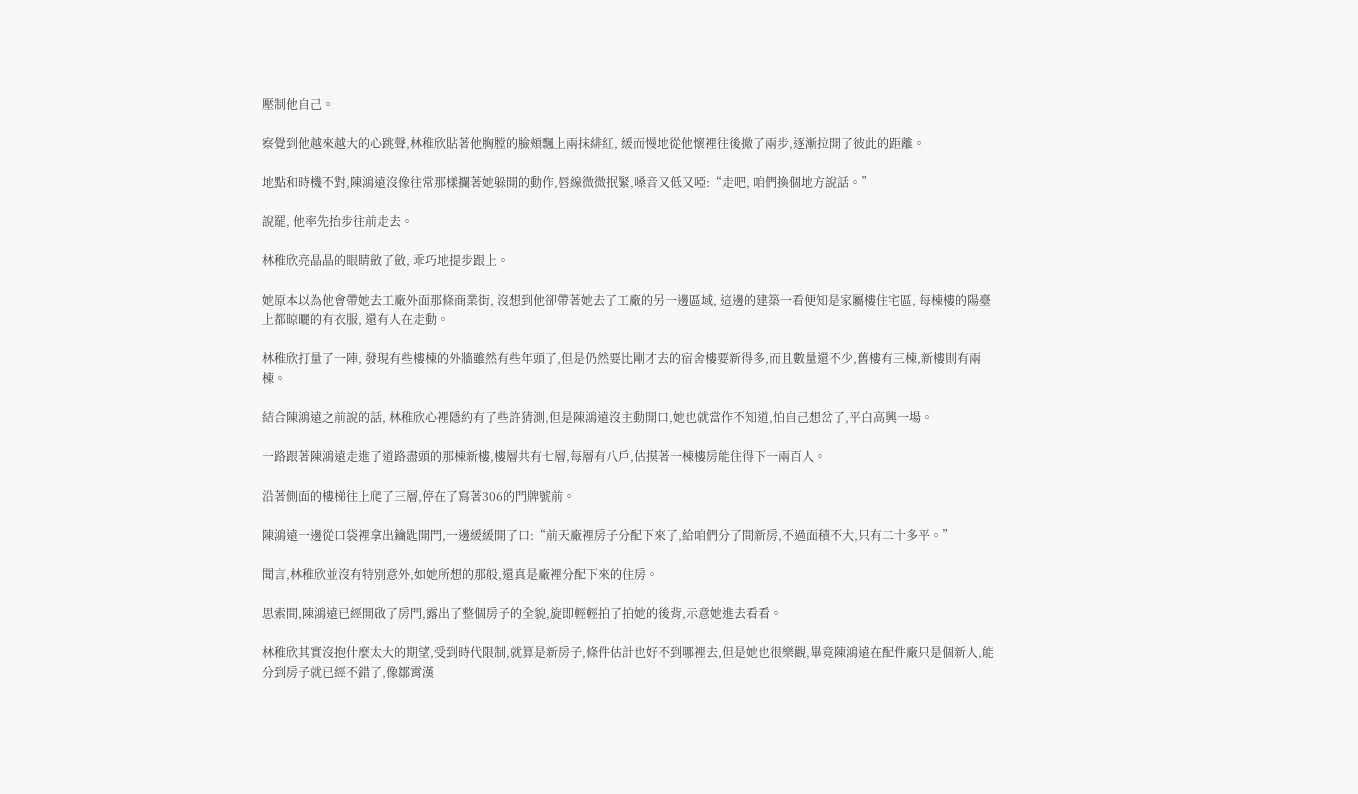壓制他自己。

察覺到他越來越大的心跳聲,林稚欣貼著他胸膛的臉頰飄上兩抹緋紅, 緩而慢地從他懷裡往後撤了兩步,逐漸拉開了彼此的距離。

地點和時機不對,陳鴻遠沒像往常那樣攔著她躲開的動作,唇線微微抿緊,嗓音又低又啞:“走吧, 咱們換個地方說話。”

說罷, 他率先抬步往前走去。

林稚欣亮晶晶的眼睛斂了斂, 乖巧地提步跟上。

她原本以為他會帶她去工廠外面那條商業街, 沒想到他卻帶著她去了工廠的另一邊區域, 這邊的建築一看便知是家屬樓住宅區, 每棟樓的陽臺上都晾曬的有衣服, 還有人在走動。

林稚欣打量了一陣, 發現有些樓棟的外牆雖然有些年頭了,但是仍然要比剛才去的宿舍樓要新得多,而且數量還不少,舊樓有三棟,新樓則有兩棟。

結合陳鴻遠之前說的話, 林稚欣心裡隱約有了些許猜測,但是陳鴻遠沒主動開口,她也就當作不知道,怕自己想岔了,平白高興一場。

一路跟著陳鴻遠走進了道路盡頭的那棟新樓,樓層共有七層,每層有八戶,估摸著一棟樓房能住得下一兩百人。

沿著側面的樓梯往上爬了三層,停在了寫著306的門牌號前。

陳鴻遠一邊從口袋裡拿出鑰匙開門,一邊緩緩開了口:“前天廠裡房子分配下來了,給咱們分了間新房,不過面積不大,只有二十多平。”

聞言,林稚欣並沒有特別意外,如她所想的那般,還真是廠裡分配下來的住房。

思索間,陳鴻遠已經開啟了房門,露出了整個房子的全貌,旋即輕輕拍了拍她的後背,示意她進去看看。

林稚欣其實沒抱什麼太大的期望,受到時代限制,就算是新房子,條件估計也好不到哪裡去,但是她也很樂觀,畢竟陳鴻遠在配件廠只是個新人,能分到房子就已經不錯了,像鄒霄漢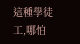這種學徒工,哪怕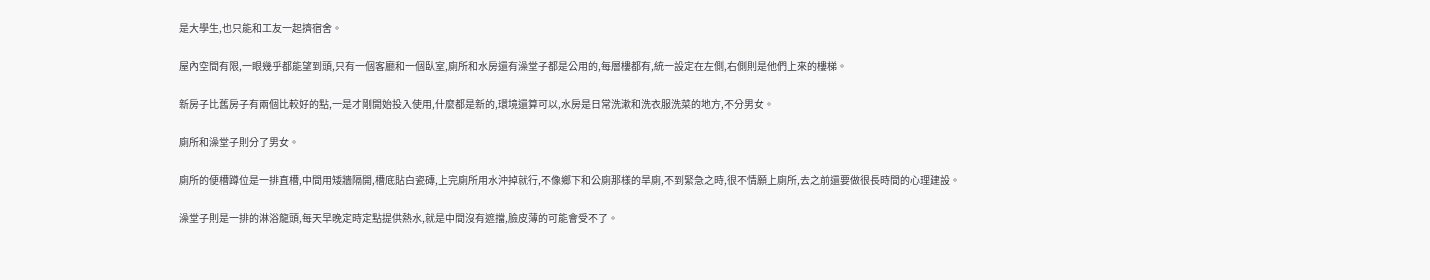是大學生,也只能和工友一起擠宿舍。

屋內空間有限,一眼幾乎都能望到頭,只有一個客廳和一個臥室,廁所和水房還有澡堂子都是公用的,每層樓都有,統一設定在左側,右側則是他們上來的樓梯。

新房子比舊房子有兩個比較好的點,一是才剛開始投入使用,什麼都是新的,環境還算可以,水房是日常洗漱和洗衣服洗菜的地方,不分男女。

廁所和澡堂子則分了男女。

廁所的便槽蹲位是一排直槽,中間用矮牆隔開,槽底貼白瓷磚,上完廁所用水沖掉就行,不像鄉下和公廁那樣的旱廁,不到緊急之時,很不情願上廁所,去之前還要做很長時間的心理建設。

澡堂子則是一排的淋浴龍頭,每天早晚定時定點提供熱水,就是中間沒有遮擋,臉皮薄的可能會受不了。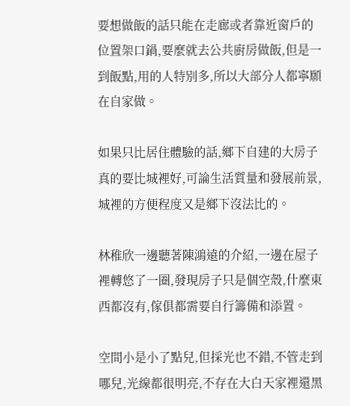要想做飯的話只能在走廊或者靠近窗戶的位置架口鍋,要麼就去公共廚房做飯,但是一到飯點,用的人特別多,所以大部分人都寧願在自家做。

如果只比居住體驗的話,鄉下自建的大房子真的要比城裡好,可論生活質量和發展前景,城裡的方便程度又是鄉下沒法比的。

林稚欣一邊聽著陳鴻遠的介紹,一邊在屋子裡轉悠了一圈,發現房子只是個空殼,什麼東西都沒有,傢俱都需要自行籌備和添置。

空間小是小了點兒,但採光也不錯,不管走到哪兒,光線都很明亮,不存在大白天家裡還黑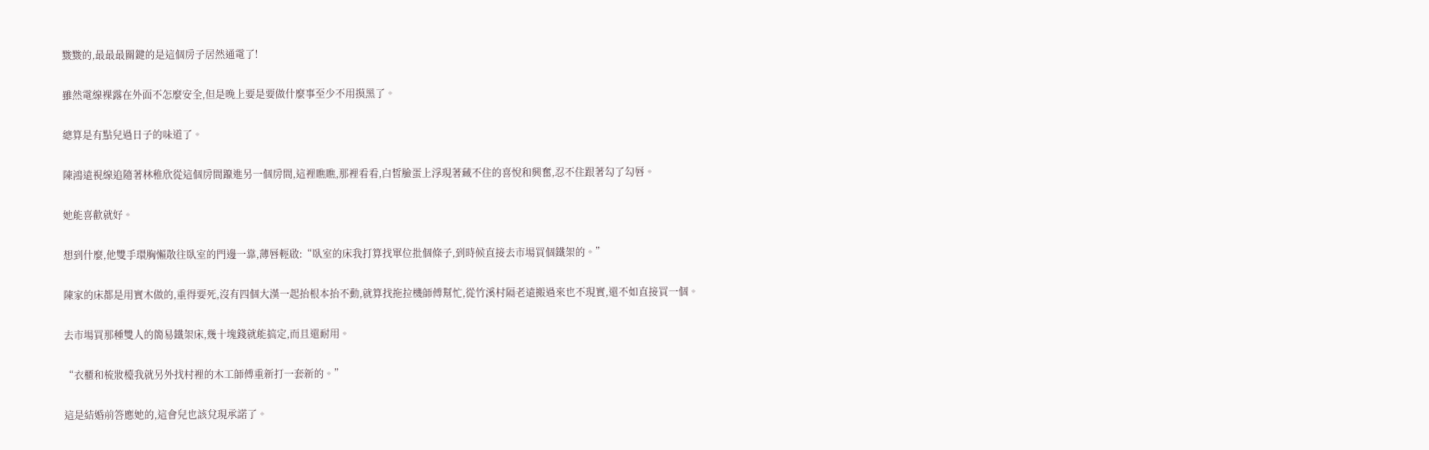黢黢的,最最最關鍵的是這個房子居然通電了!

雖然電線裸露在外面不怎麼安全,但是晚上要是要做什麼事至少不用摸黑了。

總算是有點兒過日子的味道了。

陳鴻遠視線追隨著林稚欣從這個房間躥進另一個房間,這裡瞧瞧,那裡看看,白皙臉蛋上浮現著藏不住的喜悅和興奮,忍不住跟著勾了勾唇。

她能喜歡就好。

想到什麼,他雙手環胸懶散往臥室的門邊一靠,薄唇輕啟:“臥室的床我打算找單位批個條子,到時候直接去市場買個鐵架的。”

陳家的床都是用實木做的,重得要死,沒有四個大漢一起抬根本抬不動,就算找拖拉機師傅幫忙,從竹溪村隔老遠搬過來也不現實,還不如直接買一個。

去市場買那種雙人的簡易鐵架床,幾十塊錢就能搞定,而且還耐用。

“衣櫃和梳妝檯我就另外找村裡的木工師傅重新打一套新的。”

這是結婚前答應她的,這會兒也該兌現承諾了。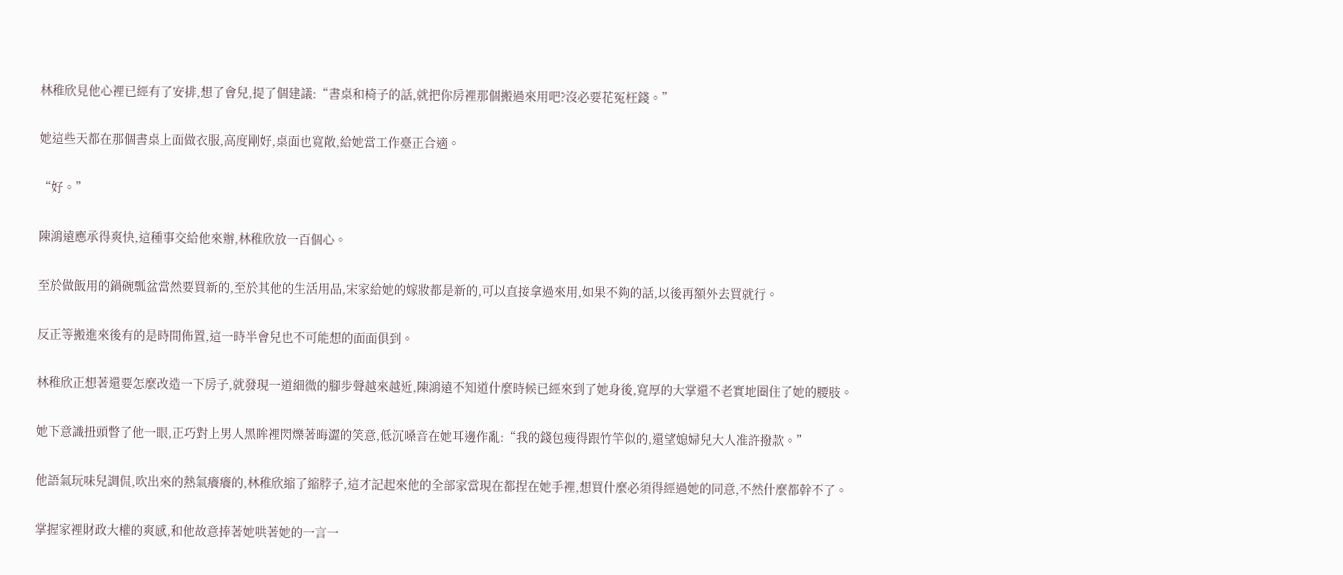林稚欣見他心裡已經有了安排,想了會兒,提了個建議:“書桌和椅子的話,就把你房裡那個搬過來用吧?沒必要花冤枉錢。”

她這些天都在那個書桌上面做衣服,高度剛好,桌面也寬敞,給她當工作臺正合適。

“好。”

陳鴻遠應承得爽快,這種事交給他來辦,林稚欣放一百個心。

至於做飯用的鍋碗瓢盆當然要買新的,至於其他的生活用品,宋家給她的嫁妝都是新的,可以直接拿過來用,如果不夠的話,以後再額外去買就行。

反正等搬進來後有的是時間佈置,這一時半會兒也不可能想的面面俱到。

林稚欣正想著還要怎麼改造一下房子,就發現一道細微的腳步聲越來越近,陳鴻遠不知道什麼時候已經來到了她身後,寬厚的大掌還不老實地圈住了她的腰肢。

她下意識扭頭瞥了他一眼,正巧對上男人黑眸裡閃爍著晦澀的笑意,低沉嗓音在她耳邊作亂:“我的錢包瘦得跟竹竿似的,還望媳婦兒大人准許撥款。”

他語氣玩味兒調侃,吹出來的熱氣癢癢的,林稚欣縮了縮脖子,這才記起來他的全部家當現在都捏在她手裡,想買什麼必須得經過她的同意,不然什麼都幹不了。

掌握家裡財政大權的爽感,和他故意捧著她哄著她的一言一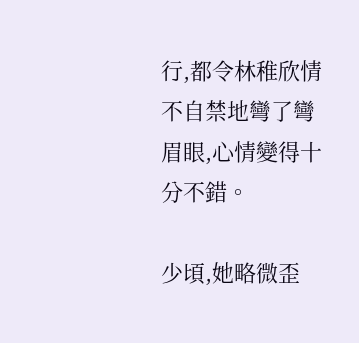行,都令林稚欣情不自禁地彎了彎眉眼,心情變得十分不錯。

少頃,她略微歪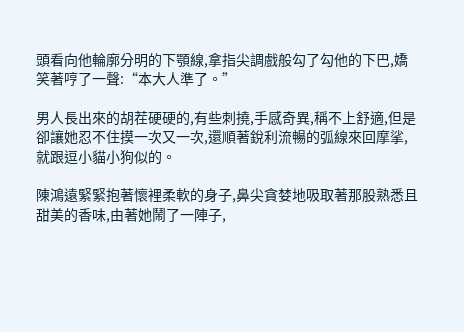頭看向他輪廓分明的下顎線,拿指尖調戲般勾了勾他的下巴,嬌笑著哼了一聲:“本大人準了。”

男人長出來的胡茬硬硬的,有些刺撓,手感奇異,稱不上舒適,但是卻讓她忍不住摸一次又一次,還順著銳利流暢的弧線來回摩挲,就跟逗小貓小狗似的。

陳鴻遠緊緊抱著懷裡柔軟的身子,鼻尖貪婪地吸取著那股熟悉且甜美的香味,由著她鬧了一陣子,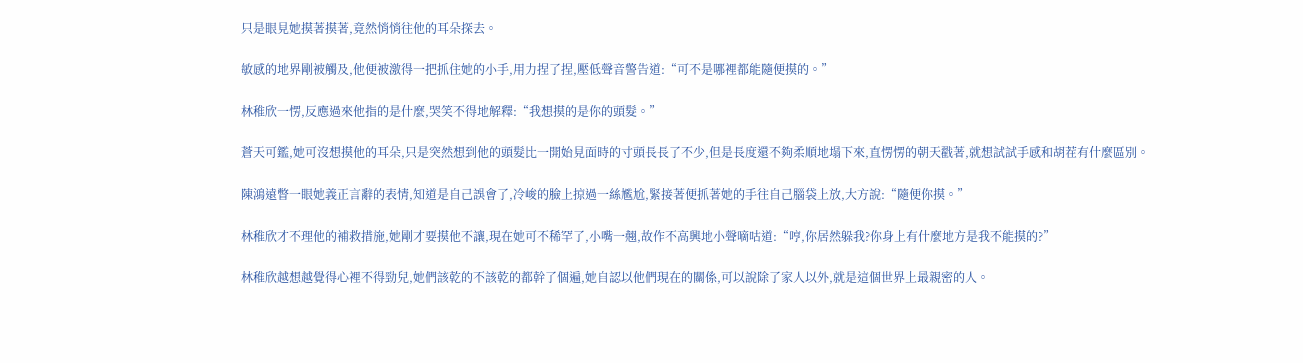只是眼見她摸著摸著,竟然悄悄往他的耳朵探去。

敏感的地界剛被觸及,他便被激得一把抓住她的小手,用力捏了捏,壓低聲音警告道:“可不是哪裡都能隨便摸的。”

林稚欣一愣,反應過來他指的是什麼,哭笑不得地解釋:“我想摸的是你的頭髮。”

蒼天可鑑,她可沒想摸他的耳朵,只是突然想到他的頭髮比一開始見面時的寸頭長長了不少,但是長度還不夠柔順地塌下來,直愣愣的朝天戳著,就想試試手感和胡茬有什麼區別。

陳鴻遠瞥一眼她義正言辭的表情,知道是自己誤會了,冷峻的臉上掠過一絲尷尬,緊接著便抓著她的手往自己腦袋上放,大方說:“隨便你摸。”

林稚欣才不理他的補救措施,她剛才要摸他不讓,現在她可不稀罕了,小嘴一翹,故作不高興地小聲嘀咕道:“哼,你居然躲我?你身上有什麼地方是我不能摸的?”

林稚欣越想越覺得心裡不得勁兒,她們該乾的不該乾的都幹了個遍,她自認以他們現在的關係,可以說除了家人以外,就是這個世界上最親密的人。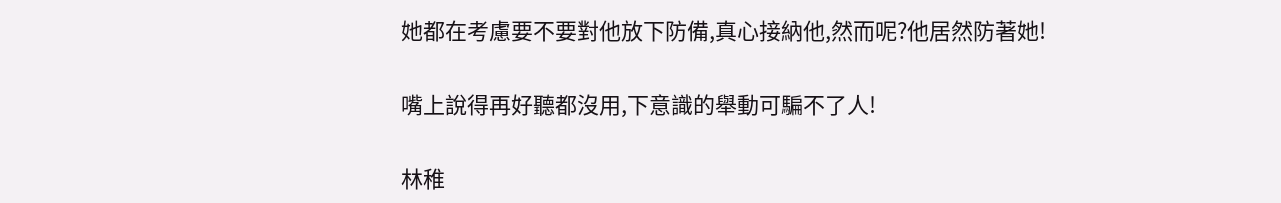她都在考慮要不要對他放下防備,真心接納他,然而呢?他居然防著她!

嘴上說得再好聽都沒用,下意識的舉動可騙不了人!

林稚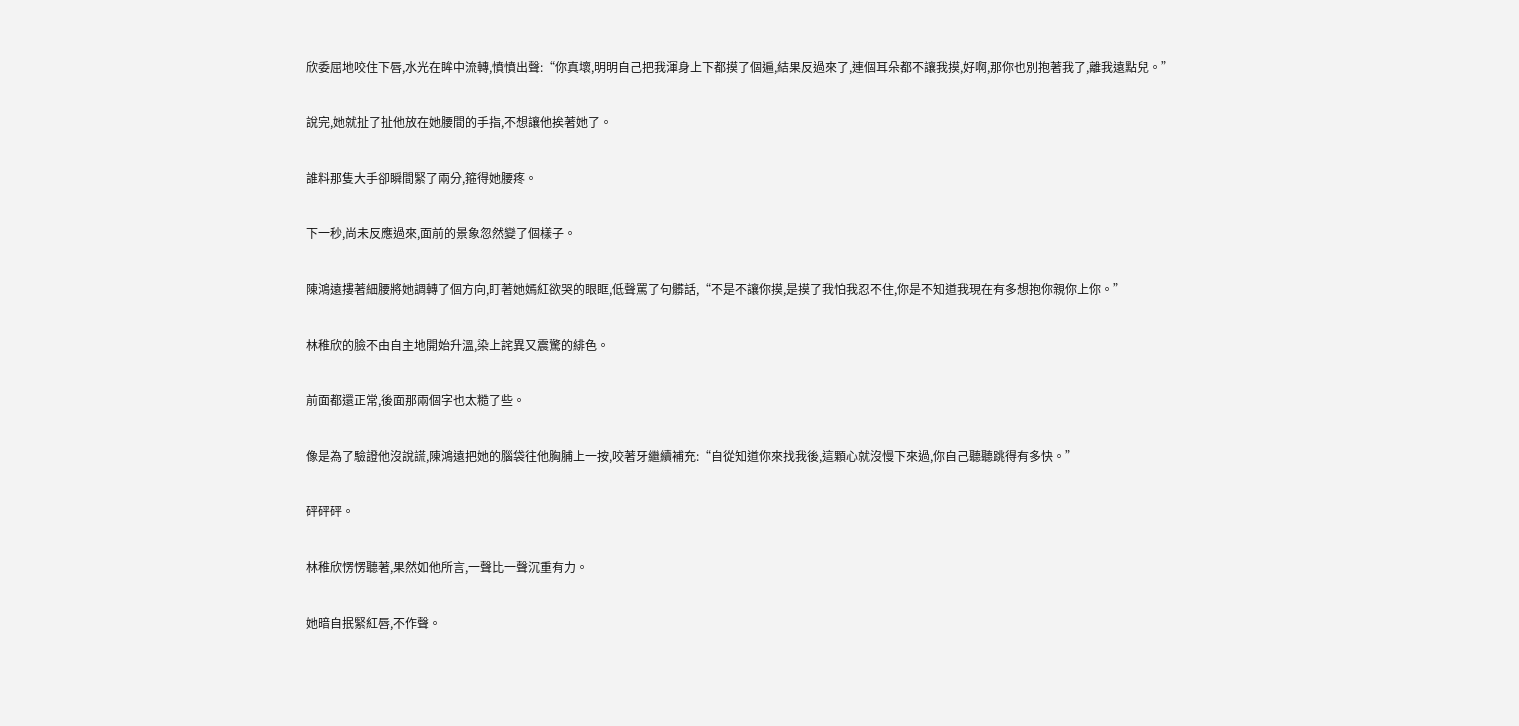欣委屈地咬住下唇,水光在眸中流轉,憤憤出聲:“你真壞,明明自己把我渾身上下都摸了個遍,結果反過來了,連個耳朵都不讓我摸,好啊,那你也別抱著我了,離我遠點兒。”

說完,她就扯了扯他放在她腰間的手指,不想讓他挨著她了。

誰料那隻大手卻瞬間緊了兩分,箍得她腰疼。

下一秒,尚未反應過來,面前的景象忽然變了個樣子。

陳鴻遠摟著細腰將她調轉了個方向,盯著她嫣紅欲哭的眼眶,低聲罵了句髒話,“不是不讓你摸,是摸了我怕我忍不住,你是不知道我現在有多想抱你親你上你。”

林稚欣的臉不由自主地開始升溫,染上詫異又震驚的緋色。

前面都還正常,後面那兩個字也太糙了些。

像是為了驗證他沒說謊,陳鴻遠把她的腦袋往他胸脯上一按,咬著牙繼續補充:“自從知道你來找我後,這顆心就沒慢下來過,你自己聽聽跳得有多快。”

砰砰砰。

林稚欣愣愣聽著,果然如他所言,一聲比一聲沉重有力。

她暗自抿緊紅唇,不作聲。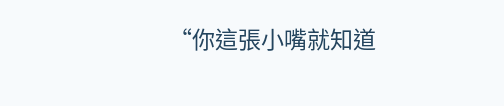“你這張小嘴就知道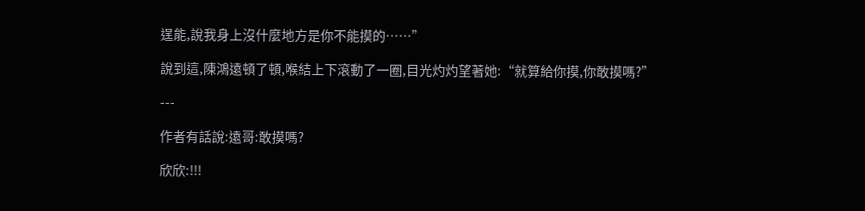逞能,說我身上沒什麼地方是你不能摸的……”

說到這,陳鴻遠頓了頓,喉結上下滾動了一圈,目光灼灼望著她:“就算給你摸,你敢摸嗎?”

---

作者有話說:遠哥:敢摸嗎?

欣欣:!!!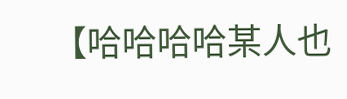【哈哈哈哈某人也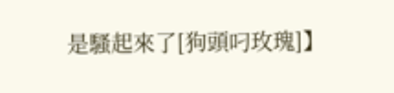是騷起來了[狗頭叼玫瑰]】